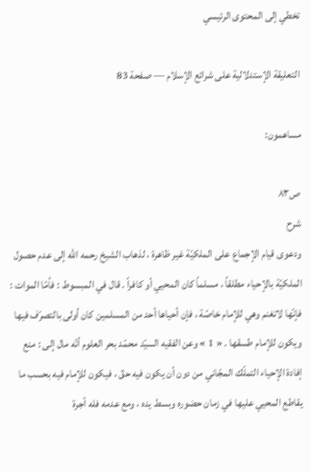تخطي إلى المحتوى الرئيسي

التعليقة الإستدلالية على شرائع الإسلام — صفحة 83

مساهمون:

ص٨٣
شرح
ودعوى قيام الإجماع على الملكيّة غير ظاهرة ، لذهاب الشيخ رحمه الله إلى عدم حصول الملكيّة بالإحياء مطلقاً ، مسلماً كان المحيي أو كافراً . قال في المبسوط : فأمّا الموات : فإنّها لاتغنم وهي للإمام خاصّة ، فإن أحياها أحد من المسلمين كان أولى بالتصرّف فيها ويكون للإمام طسقها . « 1 » وعن الفقيه السيّد محمّد بحر العلوم أنّه مال إلى : منع إفادة الإحياء التملّك المجّاني من دون أن يكون فيه حقّ ، فيكون للإمام فيه بحسب ما يقاطع المحيي عليها في زمان حضوره وبسط يده ، ومع عدمه فله أجرة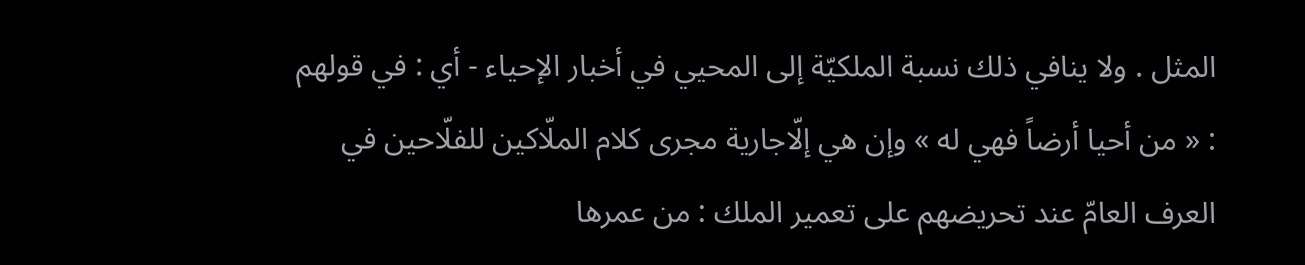المثل . ولا ينافي ذلك نسبة الملكيّة إلى المحيي في أخبار الإحياء - أي : في قولهم : « من أحيا أرضاً فهي له » وإن هي إلّاجارية مجرى كلام الملّاكين للفلّاحين في العرف العامّ عند تحريضهم على تعمير الملك : من عمرها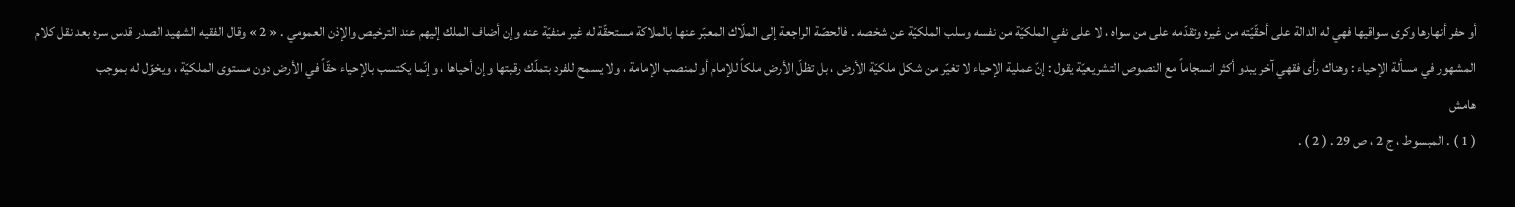أو حفر أنهارها وكرى سواقيها فهي له الدالة على أحقّيّته من غيره وتقدّمه على من سواه ، لا على نفي الملكيّة من نفسه وسلب الملكيّة عن شخصه . فالحصّة الراجعة إلى الملّاك المعبّر عنها بالملاكة مستحقّة له غير منفيّة عنه وإن أضاف الملك إليهم عند الترخيص والإذن العمومي . « 2 » وقال الفقيه الشهيد الصدر قدس سره بعد نقل كلام المشهور في مسألة الإحياء : وهناك رأى فقهي آخر يبدو أكثر انسجاماً مع النصوص التشريعيّة يقول : إنّ عملية الإحياء لا تغيّر من شكل ملكيّة الأرض ، بل تظلّ الأرض ملكاً للإمام أو لمنصب الإمامة ، ولا يسمح للفرد بتملّك رقبتها وإن أحياها ، وإنّما يكتسب بالإحياء حقّاً في الأرض دون مستوى الملكيّة ، ويخوّل له بموجب
هامش
( 1 ) . المبسوط ، ج 2 ، ص 29 . ( 2 ) .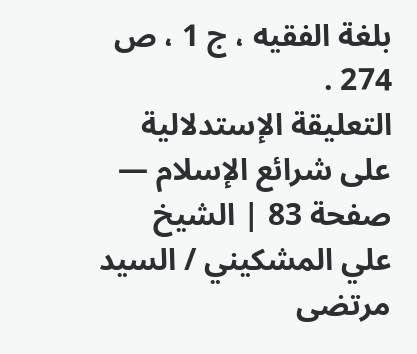بلغة الفقيه ، ج 1 ، ص 274 .
التعليقة الإستدلالية على شرائع الإسلام — صفحة 83 | الشيخ علي المشكيني / السيد مرتضى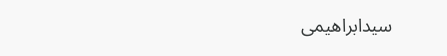سيدابراهيمى